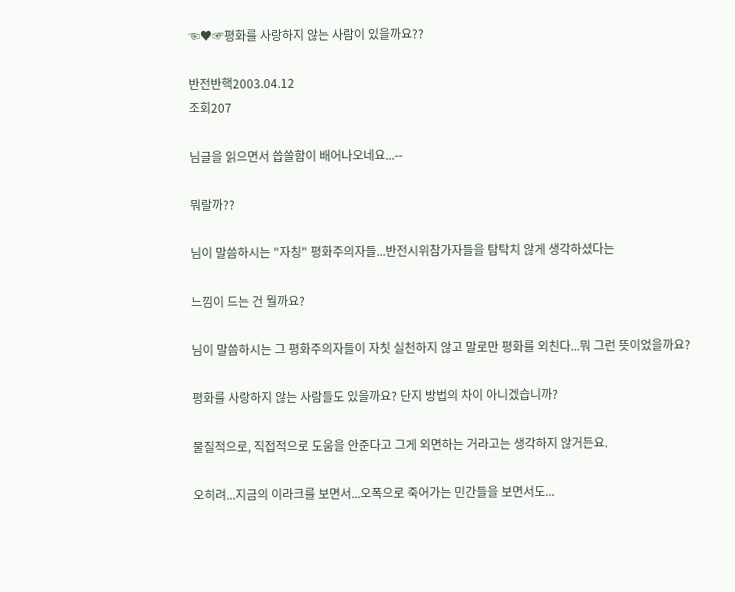☜♥☞평화를 사랑하지 않는 사람이 있을까요??

반전반핵2003.04.12
조회207

님글을 읽으면서 씁쓸함이 배어나오네요...--

뭐랄까??

님이 말씀하시는 "자칭" 평화주의자들...반전시위참가자들을 탐탁치 않게 생각하셨다는

느낌이 드는 건 뭘까요?

님이 말씀하시는 그 평화주의자들이 자칫 실천하지 않고 말로만 평화를 외친다...뭐 그런 뜻이었을까요?

평화를 사랑하지 않는 사람들도 있을까요? 단지 방법의 차이 아니겠습니까?

물질적으로, 직접적으로 도움을 안준다고 그게 외면하는 거라고는 생각하지 않거든요.

오히려...지금의 이라크를 보면서...오폭으로 죽어가는 민간들을 보면서도...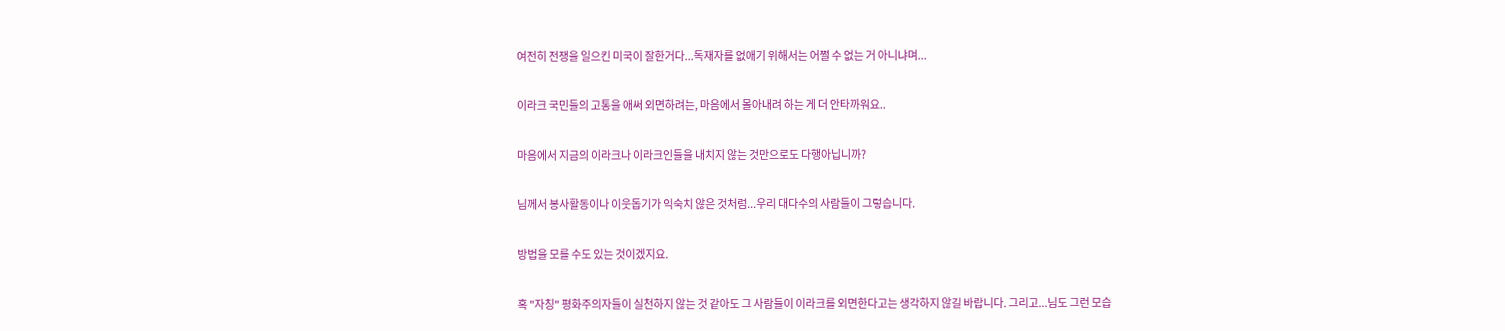여전히 전쟁을 일으킨 미국이 잘한거다...독재자를 없애기 위해서는 어쩔 수 없는 거 아니냐며...

이라크 국민들의 고통을 애써 외면하려는, 마음에서 몰아내려 하는 게 더 안타까워요..

마음에서 지금의 이라크나 이라크인들을 내치지 않는 것만으로도 다행아닙니까?

님께서 봉사활동이나 이웃돕기가 익숙치 않은 것처럼...우리 대다수의 사람들이 그렇습니다.

방법을 모를 수도 있는 것이겠지요.

혹 "자칭" 평화주의자들이 실천하지 않는 것 같아도 그 사람들이 이라크를 외면한다고는 생각하지 않길 바랍니다. 그리고...님도 그런 모습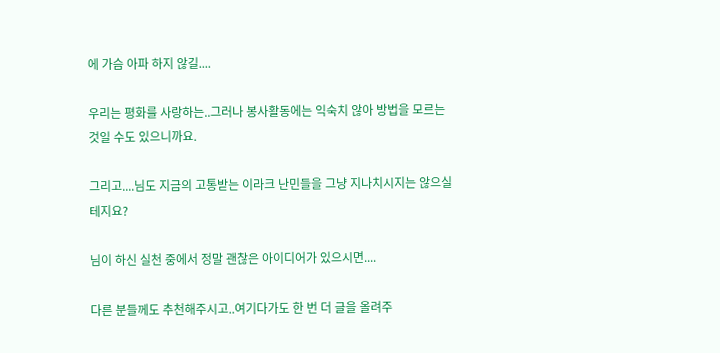에 가슴 아파 하지 않길....

우리는 평화를 사랑하는..그러나 봉사활동에는 익숙치 않아 방법을 모르는 것일 수도 있으니까요.

그리고....님도 지금의 고통받는 이라크 난민들을 그냥 지나치시지는 않으실테지요?

님이 하신 실천 중에서 정말 괜찮은 아이디어가 있으시면....

다른 분들께도 추천해주시고..여기다가도 한 번 더 글을 올려주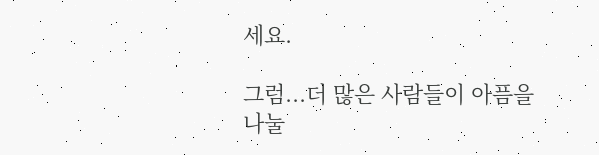세요.

그럼...더 많은 사람들이 아픔을 나눌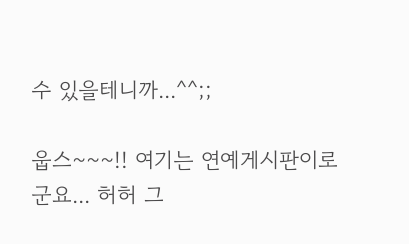수 있을테니까...^^;;

웁스~~~!! 여기는 연예게시판이로군요... 허허 그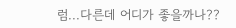럼...다른데 어디가 좋을까나??